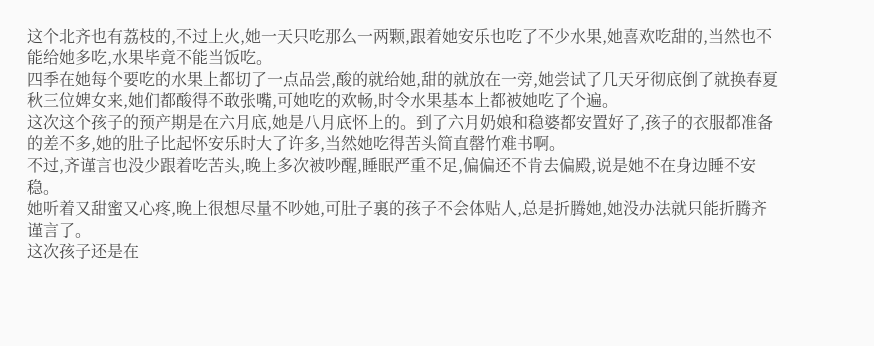这个北齐也有荔枝的,不过上火,她一天只吃那么一两颗,跟着她安乐也吃了不少水果,她喜欢吃甜的,当然也不能给她多吃,水果毕竟不能当饭吃。
四季在她每个要吃的水果上都切了一点品尝,酸的就给她,甜的就放在一旁,她尝试了几天牙彻底倒了就换春夏秋三位婢女来,她们都酸得不敢张嘴,可她吃的欢畅,时令水果基本上都被她吃了个遍。
这次这个孩子的预产期是在六月底,她是八月底怀上的。到了六月奶娘和稳婆都安置好了,孩子的衣服都准备的差不多,她的肚子比起怀安乐时大了许多,当然她吃得苦头简直罄竹难书啊。
不过,齐谨言也没少跟着吃苦头,晚上多次被吵醒,睡眠严重不足,偏偏还不肯去偏殿,说是她不在身边睡不安稳。
她听着又甜蜜又心疼,晚上很想尽量不吵她,可肚子裏的孩子不会体贴人,总是折腾她,她没办法就只能折腾齐谨言了。
这次孩子还是在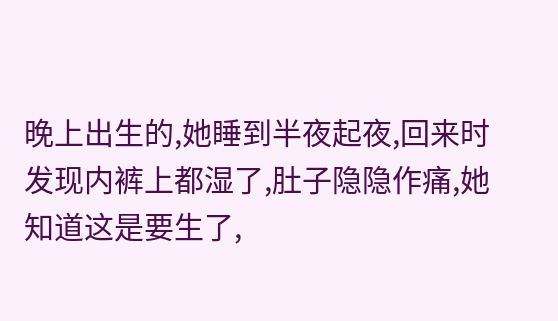晚上出生的,她睡到半夜起夜,回来时发现内裤上都湿了,肚子隐隐作痛,她知道这是要生了,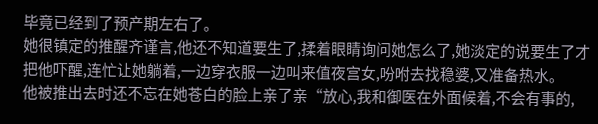毕竟已经到了预产期左右了。
她很镇定的推醒齐谨言,他还不知道要生了,揉着眼睛询问她怎么了,她淡定的说要生了才把他吓醒,连忙让她躺着,一边穿衣服一边叫来值夜宫女,吩咐去找稳婆,又准备热水。
他被推出去时还不忘在她苍白的脸上亲了亲“放心,我和御医在外面候着,不会有事的,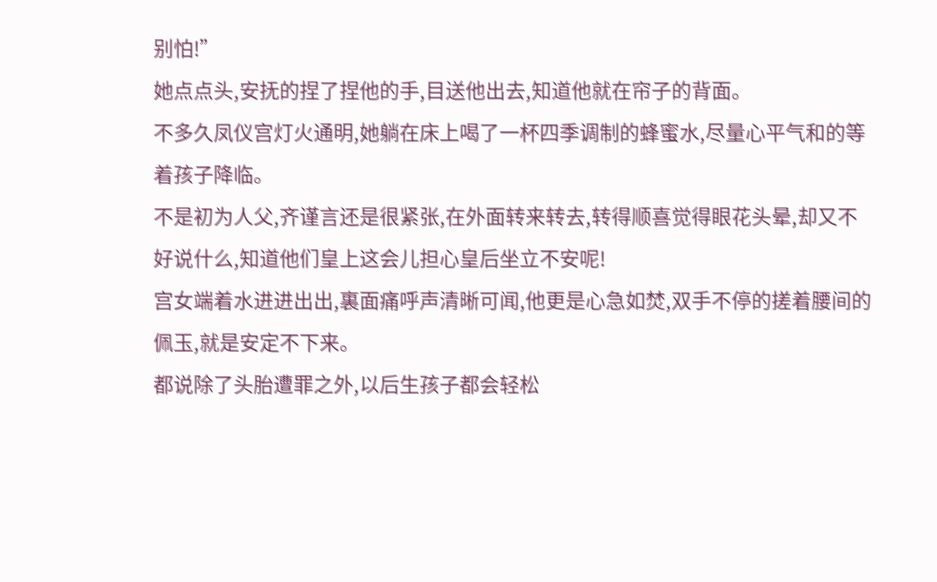别怕!”
她点点头,安抚的捏了捏他的手,目送他出去,知道他就在帘子的背面。
不多久凤仪宫灯火通明,她躺在床上喝了一杯四季调制的蜂蜜水,尽量心平气和的等着孩子降临。
不是初为人父,齐谨言还是很紧张,在外面转来转去,转得顺喜觉得眼花头晕,却又不好说什么,知道他们皇上这会儿担心皇后坐立不安呢!
宫女端着水进进出出,裏面痛呼声清晰可闻,他更是心急如焚,双手不停的搓着腰间的佩玉,就是安定不下来。
都说除了头胎遭罪之外,以后生孩子都会轻松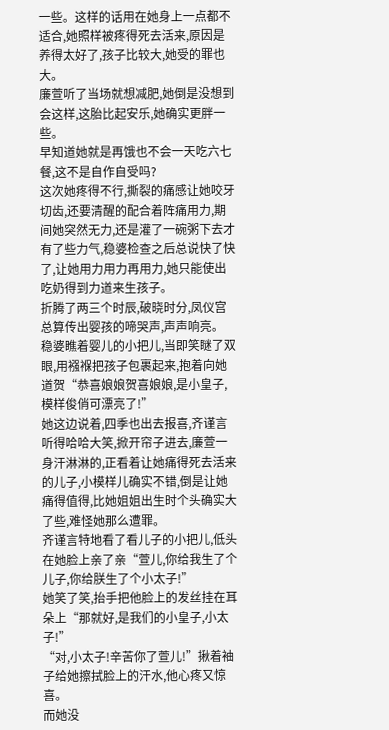一些。这样的话用在她身上一点都不适合,她照样被疼得死去活来,原因是养得太好了,孩子比较大,她受的罪也大。
廉萱听了当场就想减肥,她倒是没想到会这样,这胎比起安乐,她确实更胖一些。
早知道她就是再饿也不会一天吃六七餐,这不是自作自受吗?
这次她疼得不行,撕裂的痛感让她咬牙切齿,还要清醒的配合着阵痛用力,期间她突然无力,还是灌了一碗粥下去才有了些力气,稳婆检查之后总说快了快了,让她用力用力再用力,她只能使出吃奶得到力道来生孩子。
折腾了两三个时辰,破晓时分,凤仪宫总算传出婴孩的啼哭声,声声响亮。
稳婆瞧着婴儿的小把儿,当即笑瞇了双眼,用襁褓把孩子包裹起来,抱着向她道贺“恭喜娘娘贺喜娘娘,是小皇子,模样俊俏可漂亮了!”
她这边说着,四季也出去报喜,齐谨言听得哈哈大笑,掀开帘子进去,廉萱一身汗淋淋的,正看着让她痛得死去活来的儿子,小模样儿确实不错,倒是让她痛得值得,比她姐姐出生时个头确实大了些,难怪她那么遭罪。
齐谨言特地看了看儿子的小把儿,低头在她脸上亲了亲“萱儿,你给我生了个儿子,你给朕生了个小太子!”
她笑了笑,抬手把他脸上的发丝挂在耳朵上“那就好,是我们的小皇子,小太子!”
“对,小太子!辛苦你了萱儿!”揪着袖子给她擦拭脸上的汗水,他心疼又惊喜。
而她没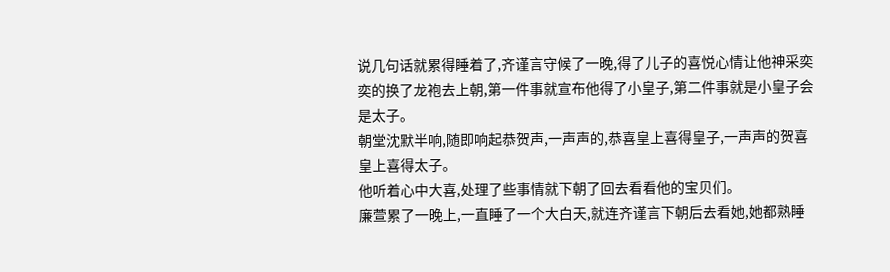说几句话就累得睡着了,齐谨言守候了一晚,得了儿子的喜悦心情让他神采奕奕的换了龙袍去上朝,第一件事就宣布他得了小皇子,第二件事就是小皇子会是太子。
朝堂沈默半响,随即响起恭贺声,一声声的,恭喜皇上喜得皇子,一声声的贺喜皇上喜得太子。
他听着心中大喜,处理了些事情就下朝了回去看看他的宝贝们。
廉萱累了一晚上,一直睡了一个大白天,就连齐谨言下朝后去看她,她都熟睡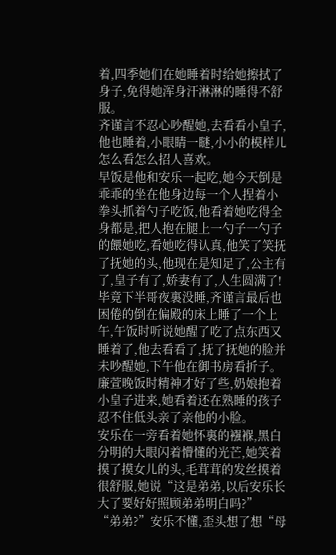着,四季她们在她睡着时给她擦拭了身子,免得她浑身汗淋淋的睡得不舒服。
齐谨言不忍心吵醒她,去看看小皇子,他也睡着,小眼睛一瞇,小小的模样儿怎么看怎么招人喜欢。
早饭是他和安乐一起吃,她今天倒是乖乖的坐在他身边每一个人捏着小拳头抓着勺子吃饭,他看着她吃得全身都是,把人抱在腿上一勺子一勺子的餵她吃,看她吃得认真,他笑了笑抚了抚她的头,他现在是知足了,公主有了,皇子有了,娇妻有了,人生圆满了!
毕竟下半哥夜裏没睡,齐谨言最后也困倦的倒在偏殿的床上睡了一个上午,午饭时听说她醒了吃了点东西又睡着了,他去看看了,抚了抚她的脸并未吵醒她,下午他在御书房看折子。
廉萱晚饭时精神才好了些,奶娘抱着小皇子进来,她看着还在熟睡的孩子忍不住低头亲了亲他的小脸。
安乐在一旁看着她怀裏的襁褓,黑白分明的大眼闪着懵懂的光芒,她笑着摸了摸女儿的头,毛茸茸的发丝摸着很舒服,她说“这是弟弟,以后安乐长大了要好好照顾弟弟明白吗?”
“弟弟?”安乐不懂,歪头想了想“母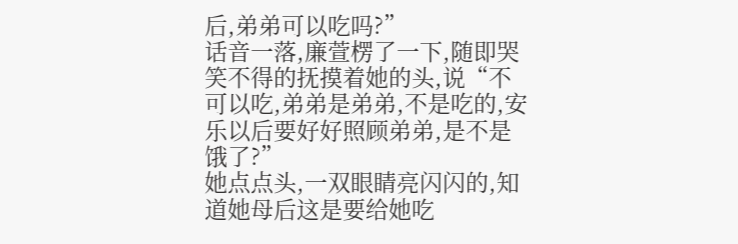后,弟弟可以吃吗?”
话音一落,廉萱楞了一下,随即哭笑不得的抚摸着她的头,说“不可以吃,弟弟是弟弟,不是吃的,安乐以后要好好照顾弟弟,是不是饿了?”
她点点头,一双眼睛亮闪闪的,知道她母后这是要给她吃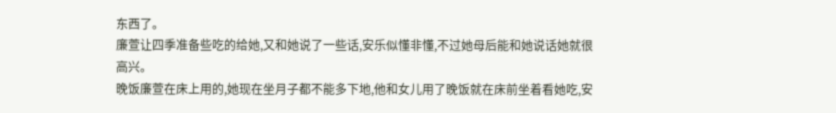东西了。
廉萱让四季准备些吃的给她,又和她说了一些话,安乐似懂非懂,不过她母后能和她说话她就很高兴。
晚饭廉萱在床上用的,她现在坐月子都不能多下地,他和女儿用了晚饭就在床前坐着看她吃,安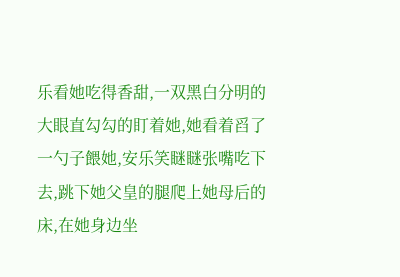乐看她吃得香甜,一双黑白分明的大眼直勾勾的盯着她,她看着舀了一勺子餵她,安乐笑瞇瞇张嘴吃下去,跳下她父皇的腿爬上她母后的床,在她身边坐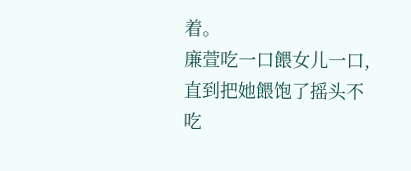着。
廉萱吃一口餵女儿一口,直到把她餵饱了摇头不吃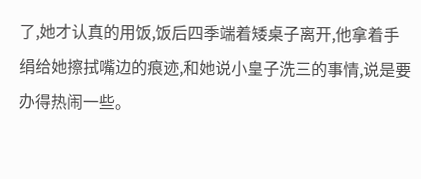了,她才认真的用饭,饭后四季端着矮桌子离开,他拿着手绢给她擦拭嘴边的痕迹,和她说小皇子洗三的事情,说是要办得热闹一些。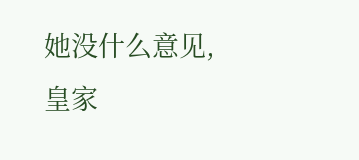她没什么意见,皇家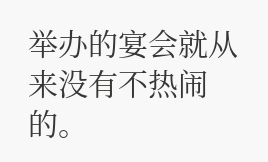举办的宴会就从来没有不热闹的。